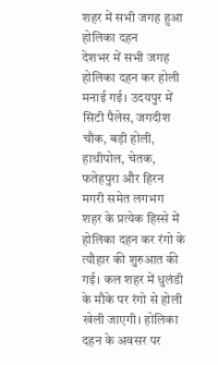शहर में सभी जगह हुआ होलिका दहन
देशभर में सभी जगह होलिका दहन कर होली मनाई गई। उदयपुर में सिटी पैलेस, जगदीश चौक, बड़ी होली, हाथीपोल, चेतक, फतेहपुरा और हिरन मगरी समेत लगभग शहर के प्रत्येक हिस्से में होलिका दहन कर रंगो के त्यौहार की शुरुआत की गई। कल शहर में धुलंडी के मौके पर रंगो से होली खेली जाएगी। होलिका दहन के अवसर पर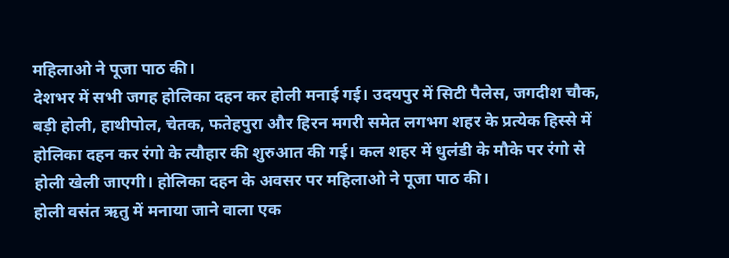महिलाओ ने पूजा पाठ की।
देशभर में सभी जगह होलिका दहन कर होली मनाई गई। उदयपुर में सिटी पैलेस, जगदीश चौक, बड़ी होली, हाथीपोल, चेतक, फतेहपुरा और हिरन मगरी समेत लगभग शहर के प्रत्येक हिस्से में होलिका दहन कर रंगो के त्यौहार की शुरुआत की गई। कल शहर में धुलंडी के मौके पर रंगो से होली खेली जाएगी। होलिका दहन के अवसर पर महिलाओ ने पूजा पाठ की।
होली वसंत ऋतु में मनाया जाने वाला एक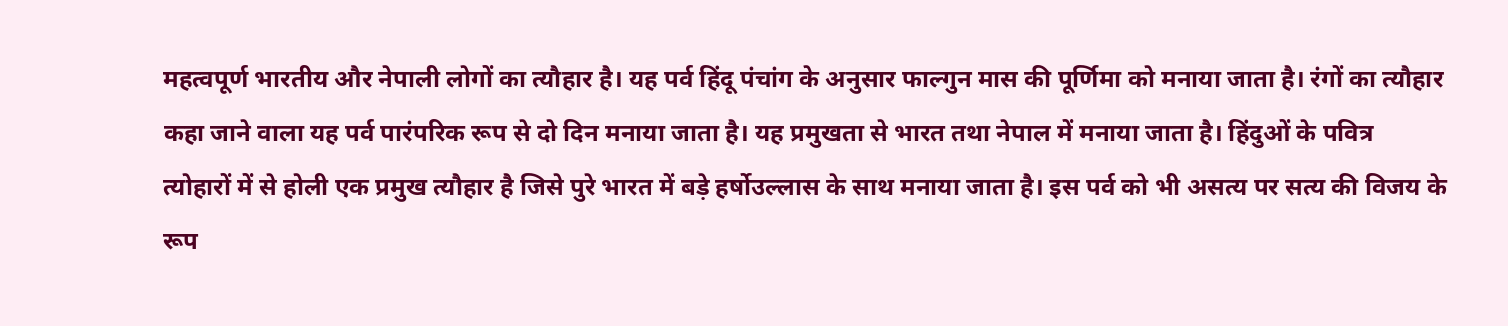महत्वपूर्ण भारतीय और नेपाली लोगों का त्यौहार है। यह पर्व हिंदू पंचांग के अनुसार फाल्गुन मास की पूर्णिमा को मनाया जाता है। रंगों का त्यौहार कहा जाने वाला यह पर्व पारंपरिक रूप से दो दिन मनाया जाता है। यह प्रमुखता से भारत तथा नेपाल में मनाया जाता है। हिंदुओं के पवित्र त्योहारों में से होली एक प्रमुख त्यौहार है जिसे पुरे भारत में बड़े हर्षोउल्लास के साथ मनाया जाता है। इस पर्व को भी असत्य पर सत्य की विजय के रूप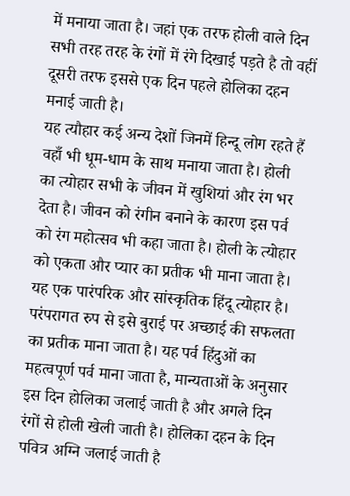में मनाया जाता है। जहां एक तरफ होली वाले दिन सभी तरह तरह के रंगों में रंगे दिखाई पड़ते है तो वहीं दूसरी तरफ इससे एक दिन पहले होलिका दहन मनाई जाती है।
यह त्यौहार कई अन्य देशों जिनमें हिन्दू लोग रहते हैं वहाँ भी धूम-धाम के साथ मनाया जाता है। होली का त्योहार सभी के जीवन में खुशियां और रंग भर देता है। जीवन को रंगीन बनाने के कारण इस पर्व को रंग महोत्सव भी कहा जाता है। होली के त्योहार को एकता और प्यार का प्रतीक भी माना जाता है। यह एक पारंपरिक और सांस्कृतिक हिंदू त्योहार है। परंपरागत रुप से इसे बुराई पर अच्छाई की सफलता का प्रतीक माना जाता है। यह पर्व हिंदुओं का महत्वपूर्ण पर्व माना जाता है, मान्यताओं के अनुसार इस दिन होलिका जलाई जाती है और अगले दिन रंगों से होली खेली जाती है। होलिका दहन के दिन पवित्र अग्नि जलाई जाती है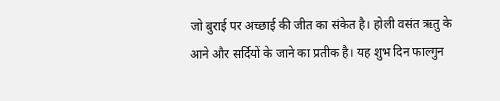जो बुराई पर अच्छाई की जीत का संकेत है। होली वसंत ऋतु के आने और सर्दियों के जाने का प्रतीक है। यह शुभ दिन फाल्गुन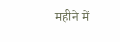महीने में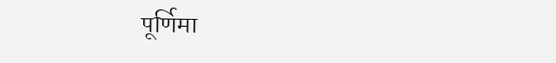पूर्णिमा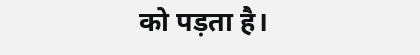को पड़ता है।